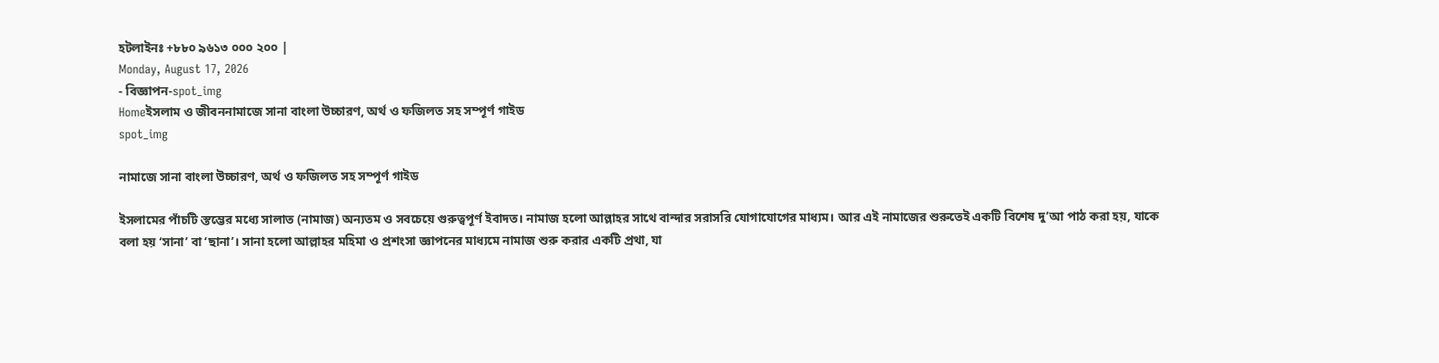হটলাইনঃ +৮৮০ ৯৬১৩ ০০০ ২০০ |
Monday, August 17, 2026
- বিজ্ঞাপন-spot_img
Homeইসলাম ও জীবননামাজে সানা বাংলা উচ্চারণ, অর্থ ও ফজিলত সহ সম্পূর্ণ গাইড
spot_img

নামাজে সানা বাংলা উচ্চারণ, অর্থ ও ফজিলত সহ সম্পূর্ণ গাইড

ইসলামের পাঁচটি স্তম্ভের মধ্যে সালাত (নামাজ) অন্যতম ও সবচেয়ে গুরুত্বপূর্ণ ইবাদত। নামাজ হলো আল্লাহর সাথে বান্দার সরাসরি যোগাযোগের মাধ্যম। আর এই নামাজের শুরুতেই একটি বিশেষ দু’আ পাঠ করা হয়, যাকে বলা হয় ‘সানা’ বা ‘ছানা’। সানা হলো আল্লাহর মহিমা ও প্রশংসা জ্ঞাপনের মাধ্যমে নামাজ শুরু করার একটি প্রথা, যা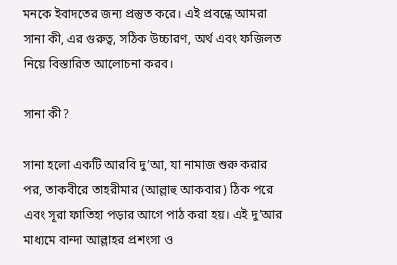মনকে ইবাদতের জন্য প্রস্তুত করে। এই প্রবন্ধে আমরা সানা কী, এর গুরুত্ব, সঠিক উচ্চারণ, অর্থ এবং ফজিলত নিয়ে বিস্তারিত আলোচনা করব।

সানা কী?

সানা হলো একটি আরবি দু’আ, যা নামাজ শুরু করার পর, তাকবীরে তাহরীমার (আল্লাহু আকবার) ঠিক পরে এবং সূরা ফাতিহা পড়ার আগে পাঠ করা হয়। এই দু’আর মাধ্যমে বান্দা আল্লাহর প্রশংসা ও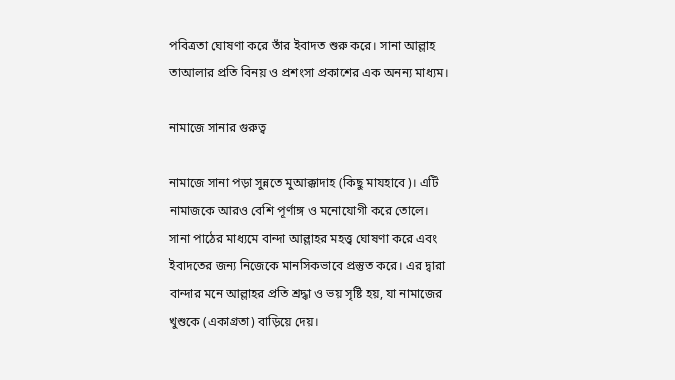পবিত্রতা ঘোষণা করে তাঁর ইবাদত শুরু করে। সানা আল্লাহ তাআলার প্রতি বিনয় ও প্রশংসা প্রকাশের এক অনন্য মাধ্যম।

নামাজে সানার গুরুত্ব

নামাজে সানা পড়া সুন্নতে মুআক্কাদাহ (কিছু মাযহাবে)। এটি নামাজকে আরও বেশি পূর্ণাঙ্গ ও মনোযোগী করে তোলে। সানা পাঠের মাধ্যমে বান্দা আল্লাহর মহত্ত্ব ঘোষণা করে এবং ইবাদতের জন্য নিজেকে মানসিকভাবে প্রস্তুত করে। এর দ্বারা বান্দার মনে আল্লাহর প্রতি শ্রদ্ধা ও ভয় সৃষ্টি হয়, যা নামাজের খুশুকে (একাগ্রতা) বাড়িয়ে দেয়।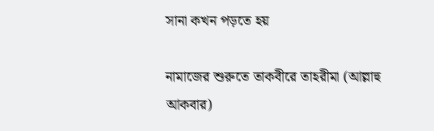সানা কখন পড়তে হয়

নামাজের শুরুতে তাকবীরে তাহরীমা (আল্লাহু আকবার)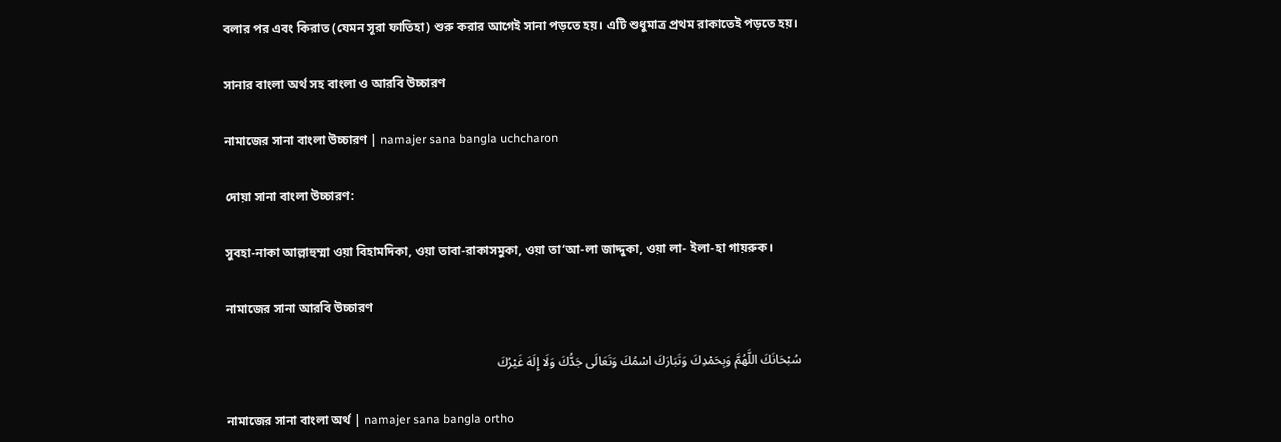বলার পর এবং কিরাত (যেমন সূরা ফাতিহা) শুরু করার আগেই সানা পড়তে হয়। এটি শুধুমাত্র প্রথম রাকাতেই পড়তে হয়।

সানার বাংলা অর্থ সহ বাংলা ও আরবি উচ্চারণ

নামাজের সানা বাংলা উচ্চারণ | namajer sana bangla uchcharon

দোয়া সানা বাংলা উচ্চারণ:

সুবহা-নাকা আল্লাহুম্মা ওয়া বিহামদিকা, ওয়া তাবা-রাকাসমুকা, ওয়া তা‘আ-লা জাদ্দুকা, ওয়া লা- ইলা-হা গায়রুক।

নামাজের সানা আরবি উচ্চারণ

سُبْحَانَكَ اللَّهُمَّ وَبِحَمْدِكَ وَتَبَارَكَ اسْمُكَ وَتَعَالَى جَدُّكَ وَلَا إِلَهَ غَيْرُكَ

নামাজের সানা বাংলা অর্থ | namajer sana bangla ortho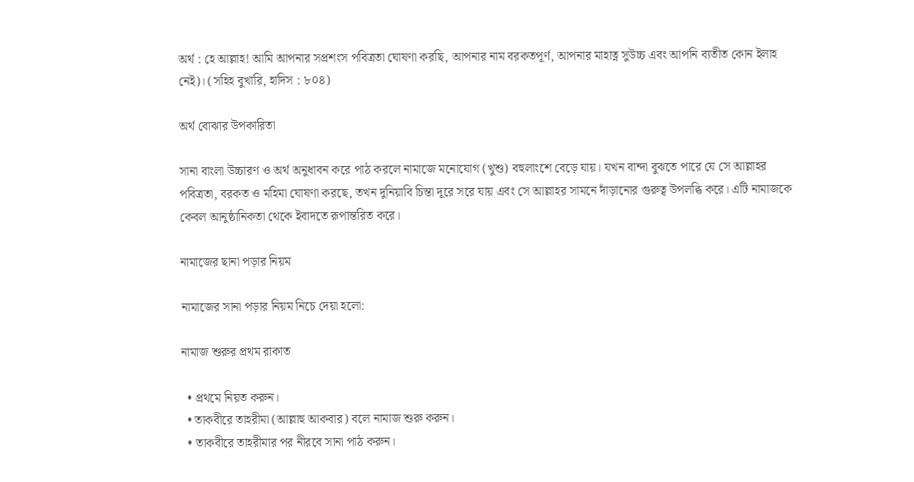অর্থ : হে আল্লাহ! আমি আপনার সপ্রশংস পবিত্রতা ঘোষণা করছি, আপনার নাম বরকতপূর্ণ, আপনার মাহাত্ন সুউচ্চ এবং আপনি ব্যতীত কোন ইলাহ নেই)। (সহিহ বুখারি, হাদিস : ৮০৪)

অর্থ বোঝার উপকারিতা

সানা বাংলা উচ্চারণ ও অর্থ অনুধাবন করে পাঠ করলে নামাজে মনোযোগ (খুশু) বহুলাংশে বেড়ে যায়। যখন বান্দা বুঝতে পারে যে সে আল্লাহর পবিত্রতা, বরকত ও মহিমা ঘোষণা করছে, তখন দুনিয়াবি চিন্তা দূরে সরে যায় এবং সে আল্লাহর সামনে দাঁড়ানোর গুরুত্ব উপলব্ধি করে। এটি নামাজকে কেবল আনুষ্ঠানিকতা থেকে ইবাদতে রূপান্তরিত করে।

নামাজের ছানা পড়ার নিয়ম

নামাজের সানা পড়ার নিয়ম নিচে দেয়া হলো:

নামাজ শুরুর প্রথম রাকাত

  • প্রথমে নিয়ত করুন।
  • তাকবীরে তাহরীমা (আল্লাহু আকবার) বলে নামাজ শুরু করুন।
  • তাকবীরে তাহরীমার পর নীরবে সানা পাঠ করুন।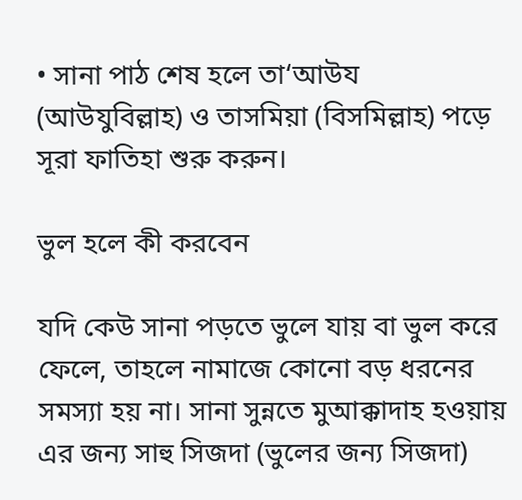• সানা পাঠ শেষ হলে তা‘আউয (আউযুবিল্লাহ) ও তাসমিয়া (বিসমিল্লাহ) পড়ে সূরা ফাতিহা শুরু করুন।

ভুল হলে কী করবেন

যদি কেউ সানা পড়তে ভুলে যায় বা ভুল করে ফেলে, তাহলে নামাজে কোনো বড় ধরনের সমস্যা হয় না। সানা সুন্নতে মুআক্কাদাহ হওয়ায় এর জন্য সাহু সিজদা (ভুলের জন্য সিজদা)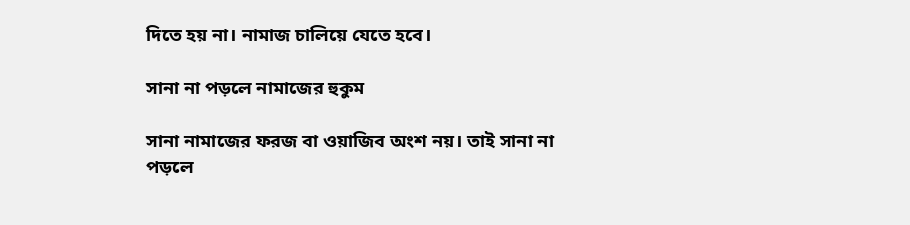দিতে হয় না। নামাজ চালিয়ে যেতে হবে।

সানা না পড়লে নামাজের হুকুম

সানা নামাজের ফরজ বা ওয়াজিব অংশ নয়। তাই সানা না পড়লে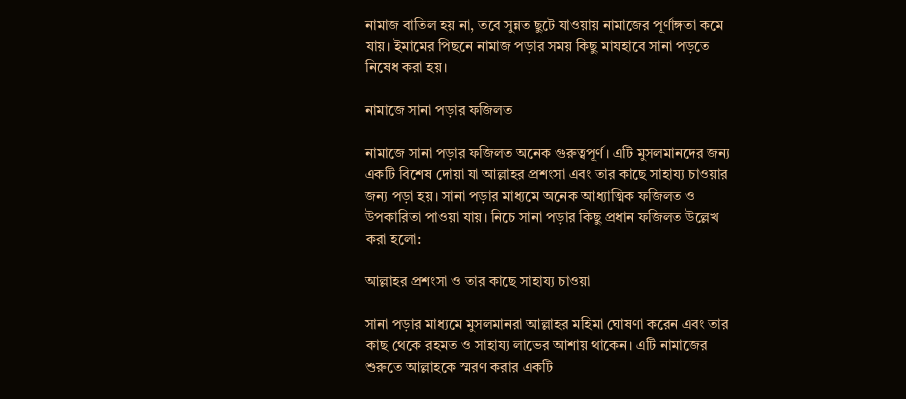নামাজ বাতিল হয় না, তবে সুন্নত ছুটে যাওয়ায় নামাজের পূর্ণাঙ্গতা কমে যায়। ইমামের পিছনে নামাজ পড়ার সময় কিছু মাযহাবে সানা পড়তে নিষেধ করা হয়।

নামাজে সানা পড়ার ফজিলত

নামাজে সানা পড়ার ফজিলত অনেক গুরুত্বপূর্ণ। এটি মুসলমানদের জন্য একটি বিশেষ দোয়া যা আল্লাহর প্রশংসা এবং তার কাছে সাহায্য চাওয়ার জন্য পড়া হয়। সানা পড়ার মাধ্যমে অনেক আধ্যাত্মিক ফজিলত ও উপকারিতা পাওয়া যায়। নিচে সানা পড়ার কিছু প্রধান ফজিলত উল্লেখ করা হলো:

আল্লাহর প্রশংসা ও তার কাছে সাহায্য চাওয়া

সানা পড়ার মাধ্যমে মুসলমানরা আল্লাহর মহিমা ঘোষণা করেন এবং তার কাছ থেকে রহমত ও সাহায্য লাভের আশায় থাকেন। এটি নামাজের শুরুতে আল্লাহকে স্মরণ করার একটি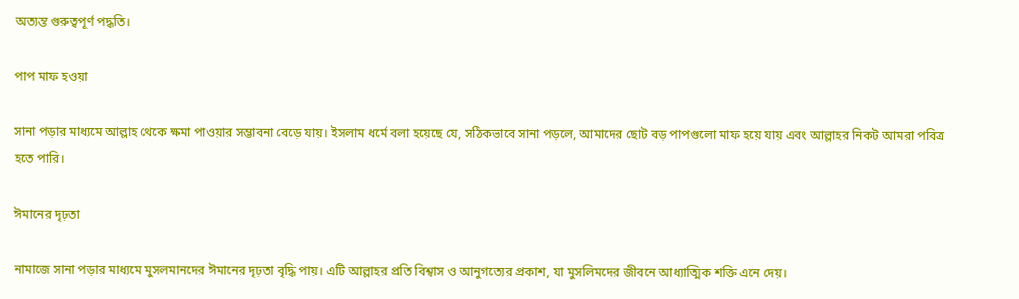অত্যন্ত গুরুত্বপূর্ণ পদ্ধতি।

পাপ মাফ হওয়া

সানা পড়ার মাধ্যমে আল্লাহ থেকে ক্ষমা পাওয়ার সম্ভাবনা বেড়ে যায়। ইসলাম ধর্মে বলা হয়েছে যে, সঠিকভাবে সানা পড়লে, আমাদের ছোট বড় পাপগুলো মাফ হয়ে যায় এবং আল্লাহর নিকট আমরা পবিত্র হতে পারি।

ঈমানের দৃঢ়তা

নামাজে সানা পড়ার মাধ্যমে মুসলমানদের ঈমানের দৃঢ়তা বৃদ্ধি পায়। এটি আল্লাহর প্রতি বিশ্বাস ও আনুগত্যের প্রকাশ, যা মুসলিমদের জীবনে আধ্যাত্মিক শক্তি এনে দেয়।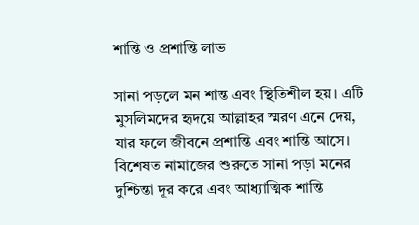শান্তি ও প্রশান্তি লাভ

সানা পড়লে মন শান্ত এবং স্থিতিশীল হয়। এটি মুসলিমদের হৃদয়ে আল্লাহর স্মরণ এনে দেয়, যার ফলে জীবনে প্রশান্তি এবং শান্তি আসে। বিশেষত নামাজের শুরুতে সানা পড়া মনের দুশ্চিন্তা দূর করে এবং আধ্যাত্মিক শান্তি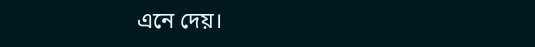এনে দেয়।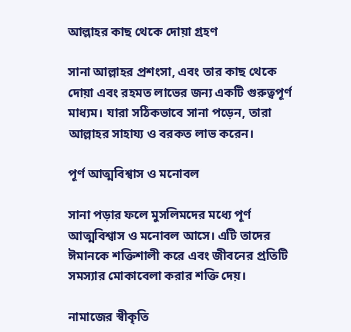আল্লাহর কাছ থেকে দোয়া গ্রহণ

সানা আল্লাহর প্রশংসা, এবং তার কাছ থেকে দোয়া এবং রহমত লাভের জন্য একটি গুরুত্বপূর্ণ মাধ্যম। যারা সঠিকভাবে সানা পড়েন, তারা আল্লাহর সাহায্য ও বরকত লাভ করেন।

পূর্ণ আত্মবিশ্বাস ও মনোবল

সানা পড়ার ফলে মুসলিমদের মধ্যে পূর্ণ আত্মবিশ্বাস ও মনোবল আসে। এটি তাদের ঈমানকে শক্তিশালী করে এবং জীবনের প্রতিটি সমস্যার মোকাবেলা করার শক্তি দেয়।

নামাজের স্বীকৃতি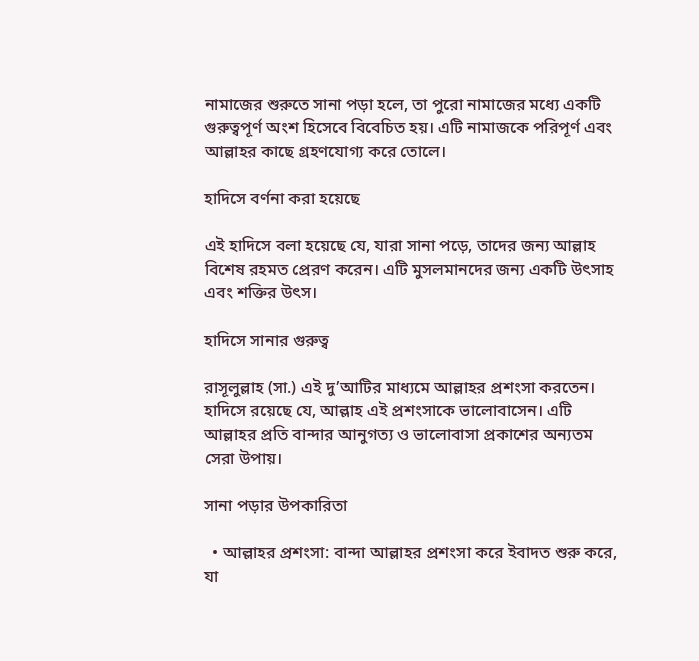নামাজের শুরুতে সানা পড়া হলে, তা পুরো নামাজের মধ্যে একটি গুরুত্বপূর্ণ অংশ হিসেবে বিবেচিত হয়। এটি নামাজকে পরিপূর্ণ এবং আল্লাহর কাছে গ্রহণযোগ্য করে তোলে।

হাদিসে বর্ণনা করা হয়েছে

এই হাদিসে বলা হয়েছে যে, যারা সানা পড়ে, তাদের জন্য আল্লাহ বিশেষ রহমত প্রেরণ করেন। এটি মুসলমানদের জন্য একটি উৎসাহ এবং শক্তির উৎস।

হাদিসে সানার গুরুত্ব

রাসূলুল্লাহ (সা.) এই দু’আটির মাধ্যমে আল্লাহর প্রশংসা করতেন। হাদিসে রয়েছে যে, আল্লাহ এই প্রশংসাকে ভালোবাসেন। এটি আল্লাহর প্রতি বান্দার আনুগত্য ও ভালোবাসা প্রকাশের অন্যতম সেরা উপায়।

সানা পড়ার উপকারিতা

  • আল্লাহর প্রশংসা: বান্দা আল্লাহর প্রশংসা করে ইবাদত শুরু করে, যা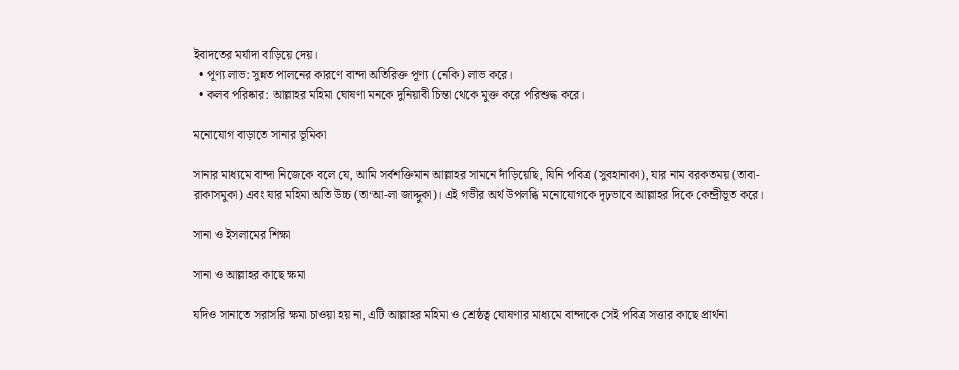ইবাদতের মর্যাদা বাড়িয়ে দেয়।
  • পূণ্য লাভ: সুন্নত পালনের কারণে বান্দা অতিরিক্ত পূণ্য (নেকি) লাভ করে।
  • কলব পরিষ্কার: আল্লাহর মহিমা ঘোষণা মনকে দুনিয়াবী চিন্তা থেকে মুক্ত করে পরিশুদ্ধ করে।

মনোযোগ বাড়াতে সানার ভূমিকা

সানার মাধ্যমে বান্দা নিজেকে বলে যে, আমি সর্বশক্তিমান আল্লাহর সামনে দাঁড়িয়েছি, যিনি পবিত্র (সুবহানাকা), যার নাম বরকতময় (তাবা-রাকাসমুকা) এবং যার মহিমা অতি উচ্চ (তা‘আ-লা জাদ্দুকা)। এই গভীর অর্থ উপলব্ধি মনোযোগকে দৃঢ়ভাবে আল্লাহর দিকে কেন্দ্রীভূত করে।

সানা ও ইসলামের শিক্ষা

সানা ও আল্লাহর কাছে ক্ষমা

যদিও সানাতে সরাসরি ক্ষমা চাওয়া হয় না, এটি আল্লাহর মহিমা ও শ্রেষ্ঠত্ব ঘোষণার মাধ্যমে বান্দাকে সেই পবিত্র সত্তার কাছে প্রার্থনা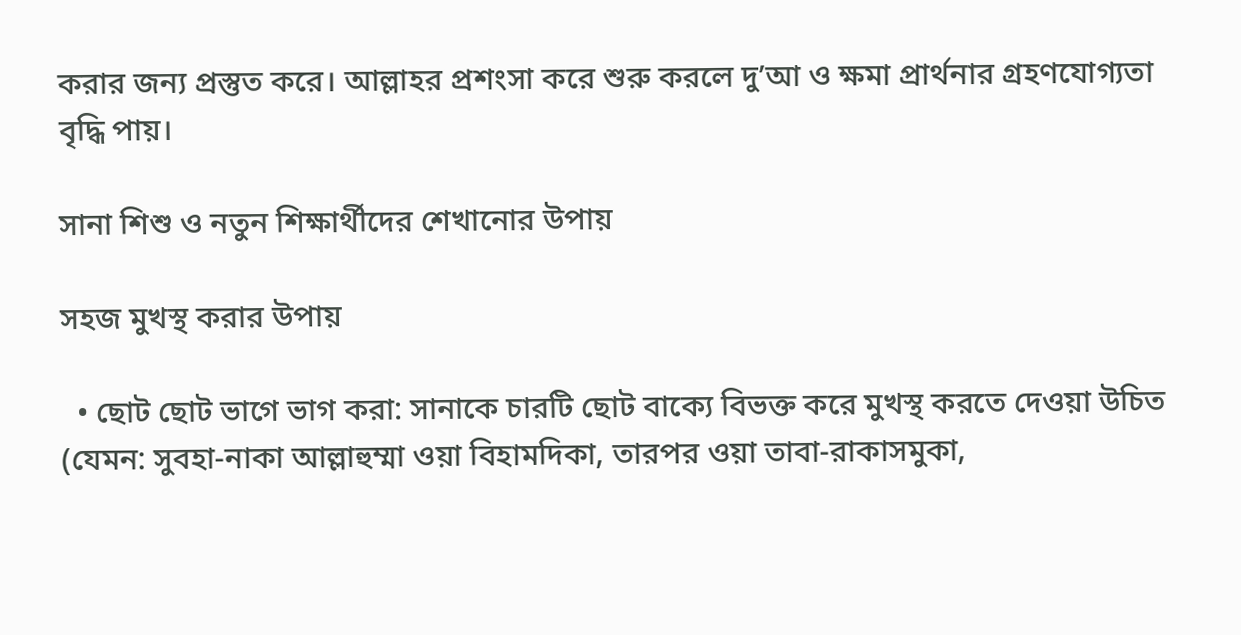করার জন্য প্রস্তুত করে। আল্লাহর প্রশংসা করে শুরু করলে দু’আ ও ক্ষমা প্রার্থনার গ্রহণযোগ্যতা বৃদ্ধি পায়।

সানা শিশু ও নতুন শিক্ষার্থীদের শেখানোর উপায়

সহজ মুখস্থ করার উপায়

  • ছোট ছোট ভাগে ভাগ করা: সানাকে চারটি ছোট বাক্যে বিভক্ত করে মুখস্থ করতে দেওয়া উচিত (যেমন: সুবহা-নাকা আল্লাহুম্মা ওয়া বিহামদিকা, তারপর ওয়া তাবা-রাকাসমুকা,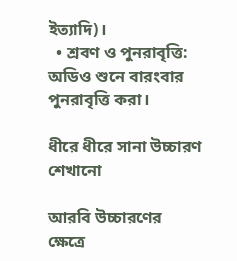ইত্যাদি)।
  • শ্রবণ ও পুনরাবৃত্তি: অডিও শুনে বারংবার পুনরাবৃত্তি করা।

ধীরে ধীরে সানা উচ্চারণ শেখানো

আরবি উচ্চারণের ক্ষেত্রে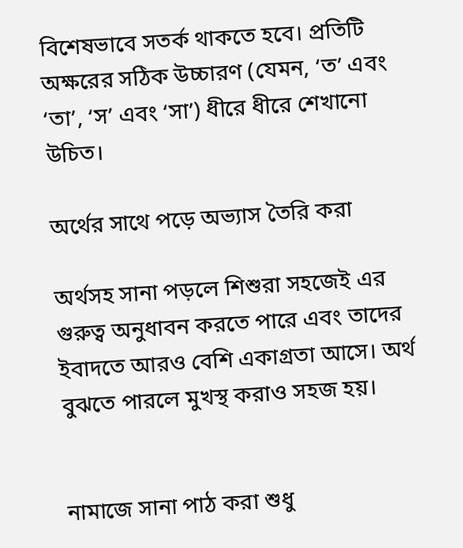বিশেষভাবে সতর্ক থাকতে হবে। প্রতিটি অক্ষরের সঠিক উচ্চারণ (যেমন, ‘ত’ এবং ‘তা’, ‘স’ এবং ‘সা’) ধীরে ধীরে শেখানো উচিত।

অর্থের সাথে পড়ে অভ্যাস তৈরি করা

অর্থসহ সানা পড়লে শিশুরা সহজেই এর গুরুত্ব অনুধাবন করতে পারে এবং তাদের ইবাদতে আরও বেশি একাগ্রতা আসে। অর্থ বুঝতে পারলে মুখস্থ করাও সহজ হয়।


নামাজে সানা পাঠ করা শুধু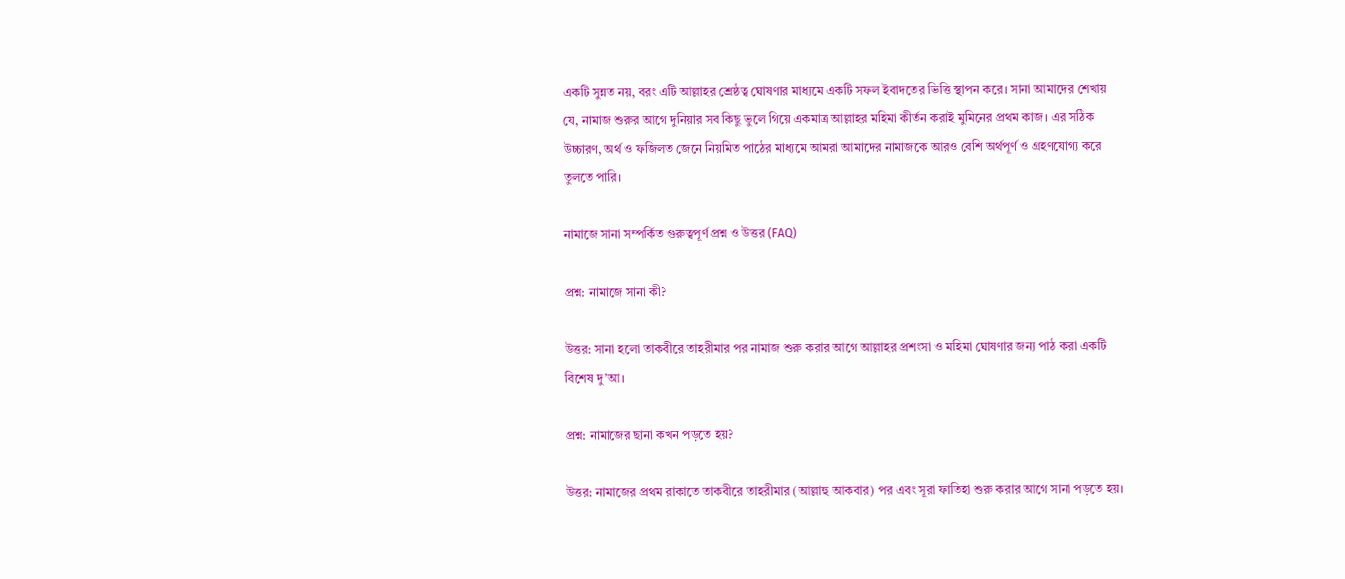একটি সুন্নত নয়, বরং এটি আল্লাহর শ্রেষ্ঠত্ব ঘোষণার মাধ্যমে একটি সফল ইবাদতের ভিত্তি স্থাপন করে। সানা আমাদের শেখায় যে, নামাজ শুরুর আগে দুনিয়ার সব কিছু ভুলে গিয়ে একমাত্র আল্লাহর মহিমা কীর্তন করাই মুমিনের প্রথম কাজ। এর সঠিক উচ্চারণ, অর্থ ও ফজিলত জেনে নিয়মিত পাঠের মাধ্যমে আমরা আমাদের নামাজকে আরও বেশি অর্থপূর্ণ ও গ্রহণযোগ্য করে তুলতে পারি।

নামাজে সানা সম্পর্কিত গুরুত্বপূর্ণ প্রশ্ন ও উত্তর (FAQ)

প্রশ্ন: নামাজে সানা কী?

উত্তর: সানা হলো তাকবীরে তাহরীমার পর নামাজ শুরু করার আগে আল্লাহর প্রশংসা ও মহিমা ঘোষণার জন্য পাঠ করা একটি বিশেষ দু’আ।

প্রশ্ন: নামাজের ছানা কখন পড়তে হয়?

উত্তর: নামাজের প্রথম রাকাতে তাকবীরে তাহরীমার (আল্লাহু আকবার) পর এবং সূরা ফাতিহা শুরু করার আগে সানা পড়তে হয়।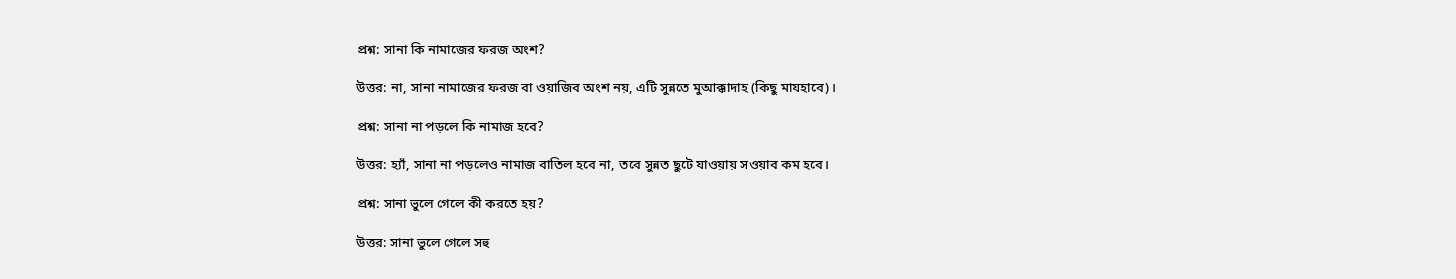প্রশ্ন: সানা কি নামাজের ফরজ অংশ?

উত্তর: না, সানা নামাজের ফরজ বা ওয়াজিব অংশ নয়, এটি সুন্নতে মুআক্কাদাহ (কিছু মাযহাবে)।

প্রশ্ন: সানা না পড়লে কি নামাজ হবে?

উত্তর: হ্যাঁ, সানা না পড়লেও নামাজ বাতিল হবে না, তবে সুন্নত ছুটে যাওয়ায় সওয়াব কম হবে।

প্রশ্ন: সানা ভুলে গেলে কী করতে হয়?

উত্তর: সানা ভুলে গেলে সহু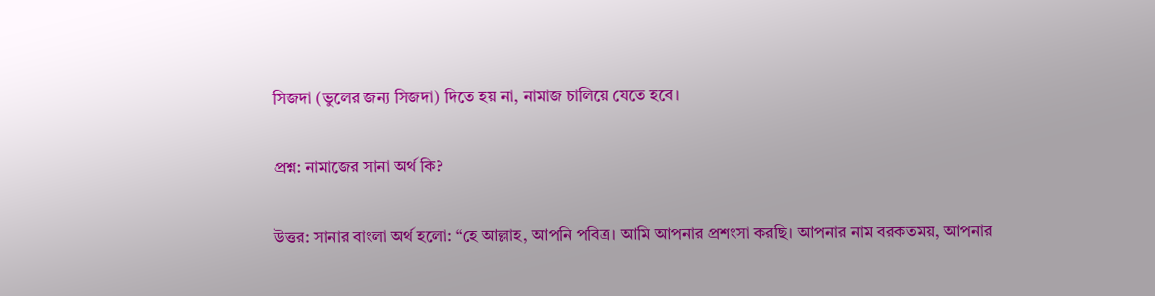সিজদা (ভুলের জন্য সিজদা) দিতে হয় না, নামাজ চালিয়ে যেতে হবে।

প্রশ্ন: নামাজের সানা অর্থ কি?

উত্তর: সানার বাংলা অর্থ হলো: “হে আল্লাহ, আপনি পবিত্র। আমি আপনার প্রশংসা করছি। আপনার নাম বরকতময়, আপনার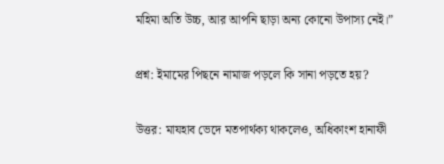মহিমা অতি উচ্চ, আর আপনি ছাড়া অন্য কোনো উপাস্য নেই।”

প্রশ্ন: ইমামের পিছনে নামাজ পড়লে কি সানা পড়তে হয়?

উত্তর: মাযহাব ভেদে মতপার্থক্য থাকলেও, অধিকাংশ হানাফী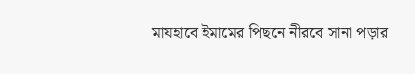মাযহাবে ইমামের পিছনে নীরবে সানা পড়ার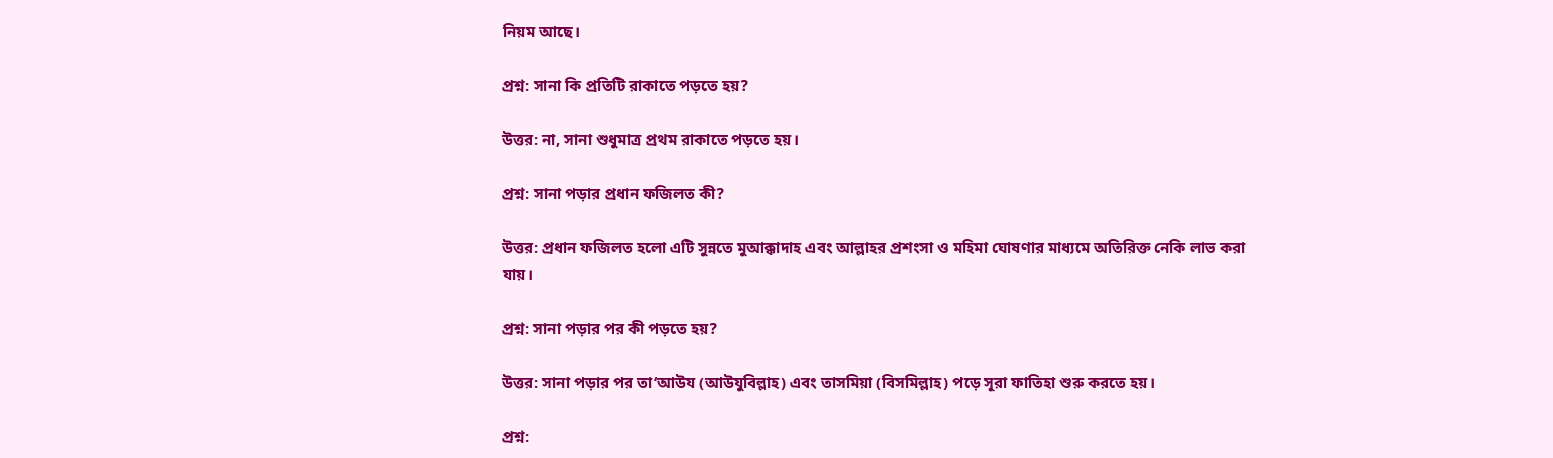নিয়ম আছে।

প্রশ্ন: সানা কি প্রতিটি রাকাতে পড়তে হয়?

উত্তর: না, সানা শুধুমাত্র প্রথম রাকাতে পড়তে হয়।

প্রশ্ন: সানা পড়ার প্রধান ফজিলত কী?

উত্তর: প্রধান ফজিলত হলো এটি সুন্নতে মুআক্কাদাহ এবং আল্লাহর প্রশংসা ও মহিমা ঘোষণার মাধ্যমে অতিরিক্ত নেকি লাভ করা যায়।

প্রশ্ন: সানা পড়ার পর কী পড়তে হয়?

উত্তর: সানা পড়ার পর তা‘আউয (আউযুবিল্লাহ) এবং তাসমিয়া (বিসমিল্লাহ) পড়ে সূরা ফাতিহা শুরু করতে হয়।

প্রশ্ন: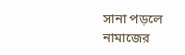সানা পড়লে নামাজের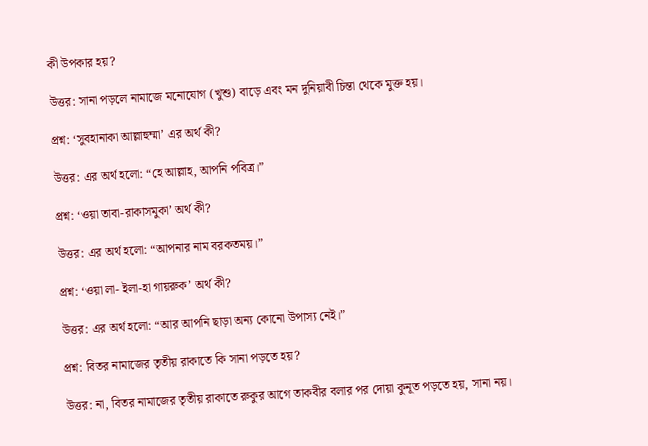কী উপকার হয়?

উত্তর: সানা পড়লে নামাজে মনোযোগ (খুশু) বাড়ে এবং মন দুনিয়াবী চিন্তা থেকে মুক্ত হয়।

প্রশ্ন: ‘সুবহানাকা আল্লাহুম্মা’ এর অর্থ কী?

উত্তর: এর অর্থ হলো: “হে আল্লাহ, আপনি পবিত্র।”

প্রশ্ন: ‘ওয়া তাবা-রাকাসমুকা’ অর্থ কী?

উত্তর: এর অর্থ হলো: “আপনার নাম বরকতময়।”

প্রশ্ন: ‘ওয়া লা- ইলা-হা গায়রুক’ অর্থ কী?

উত্তর: এর অর্থ হলো: “আর আপনি ছাড়া অন্য কোনো উপাস্য নেই।”

প্রশ্ন: বিতর নামাজের তৃতীয় রাকাতে কি সানা পড়তে হয়?

উত্তর: না, বিতর নামাজের তৃতীয় রাকাতে রুকুর আগে তাকবীর বলার পর দোয়া কুনূত পড়তে হয়, সানা নয়।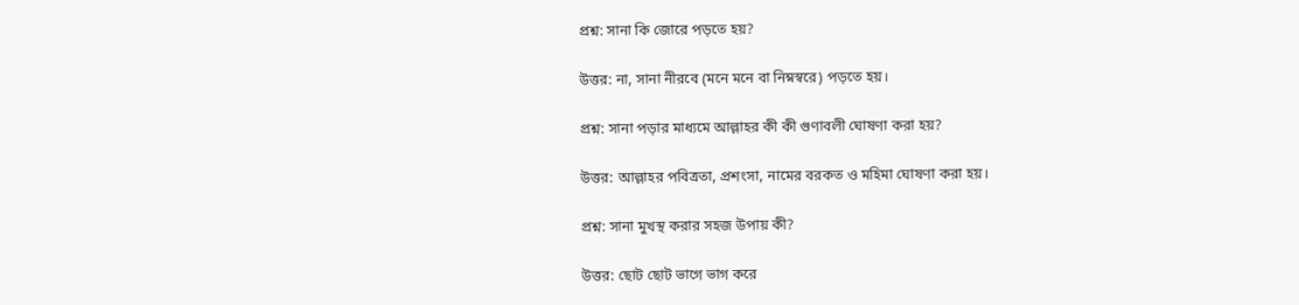প্রশ্ন: সানা কি জোরে পড়তে হয়?

উত্তর: না, সানা নীরবে (মনে মনে বা নিম্নস্বরে) পড়তে হয়।

প্রশ্ন: সানা পড়ার মাধ্যমে আল্লাহর কী কী গুণাবলী ঘোষণা করা হয়?

উত্তর: আল্লাহর পবিত্রতা, প্রশংসা, নামের বরকত ও মহিমা ঘোষণা করা হয়।

প্রশ্ন: সানা মুখস্থ করার সহজ উপায় কী?

উত্তর: ছোট ছোট ভাগে ভাগ করে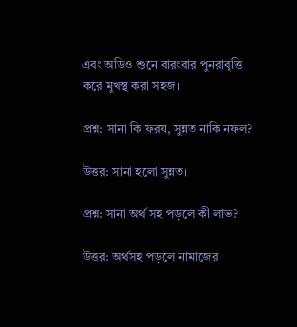এবং অডিও শুনে বারংবার পুনরাবৃত্তি করে মুখস্থ করা সহজ।

প্রশ্ন: সানা কি ফরয, সুন্নত নাকি নফল?

উত্তর: সানা হলো সুন্নত।

প্রশ্ন: সানা অর্থ সহ পড়লে কী লাভ?

উত্তর: অর্থসহ পড়লে নামাজের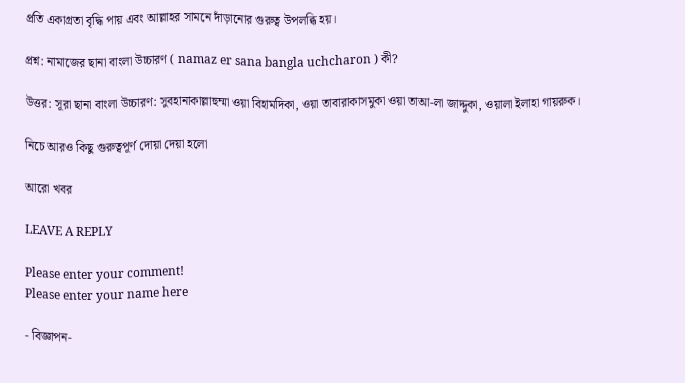প্রতি একাগ্রতা বৃদ্ধি পায় এবং আল্লাহর সামনে দাঁড়ানোর গুরুত্ব উপলব্ধি হয়।

প্রশ্ন: নামাজের ছানা বাংলা উচ্চারণ ( namaz er sana bangla uchcharon ) কী?

উত্তর: সূরা ছানা বাংলা উচ্চারণ: সুবহানাকাল্লাহুম্মা ওয়া বিহামদিকা, ওয়া তাবারাকাসমুকা ওয়া তাআ-লা জাদ্দুকা, ওয়ালা ইলাহা গায়রুক।

নিচে আরও কিছু গুরুত্বপূর্ণ দোয়া দেয়া হলো

আরো খবর

LEAVE A REPLY

Please enter your comment!
Please enter your name here

- বিজ্ঞাপন-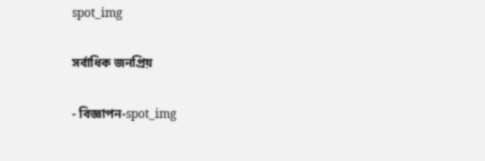spot_img

সর্বাধিক জনপ্রিয়

- বিজ্ঞাপন-spot_img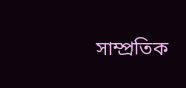সাম্প্রতিক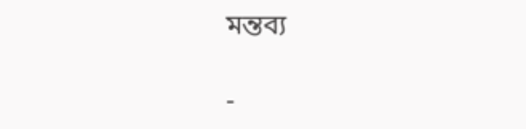মন্তব্য

-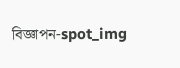বিজ্ঞাপন-spot_img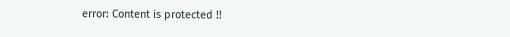error: Content is protected !!